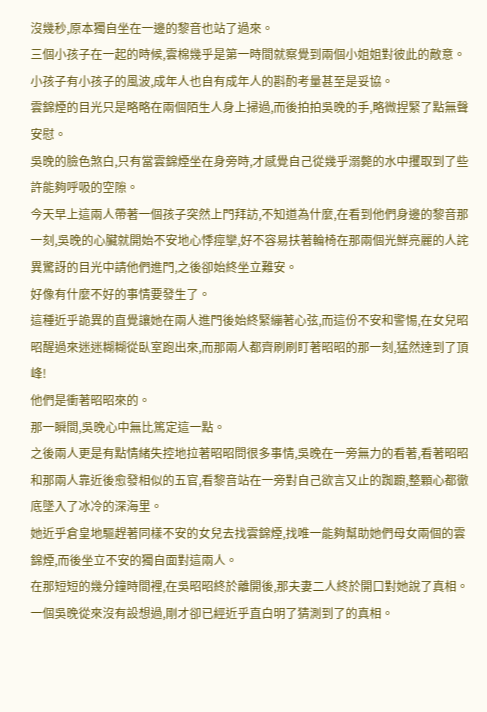沒幾秒,原本獨自坐在一邊的黎音也站了過來。
三個小孩子在一起的時候,雲棉幾乎是第一時間就察覺到兩個小姐姐對彼此的敵意。
小孩子有小孩子的風波,成年人也自有成年人的斟酌考量甚至是妥協。
雲錦煙的目光只是略略在兩個陌生人身上掃過,而後拍拍吳晚的手,略微捏緊了點無聲安慰。
吳晚的臉色煞白,只有當雲錦煙坐在身旁時,才感覺自己從幾乎溺斃的水中攫取到了些許能夠呼吸的空隙。
今天早上這兩人帶著一個孩子突然上門拜訪,不知道為什麼,在看到他們身邊的黎音那一刻,吳晚的心臟就開始不安地心悸痙攣,好不容易扶著輪椅在那兩個光鮮亮麗的人詫異驚訝的目光中請他們進門,之後卻始終坐立難安。
好像有什麼不好的事情要發生了。
這種近乎詭異的直覺讓她在兩人進門後始終緊繃著心弦,而這份不安和警惕,在女兒昭昭醒過來迷迷糊糊從臥室跑出來,而那兩人都齊刷刷盯著昭昭的那一刻,猛然達到了頂峰!
他們是衝著昭昭來的。
那一瞬間,吳晚心中無比篤定這一點。
之後兩人更是有點情緒失控地拉著昭昭問很多事情,吳晚在一旁無力的看著,看著昭昭和那兩人靠近後愈發相似的五官,看黎音站在一旁對自己欲言又止的踟躕,整顆心都徹底墜入了冰冷的深海里。
她近乎倉皇地驅趕著同樣不安的女兒去找雲錦煙,找唯一能夠幫助她們母女兩個的雲錦煙,而後坐立不安的獨自面對這兩人。
在那短短的幾分鐘時間裡,在吳昭昭終於離開後,那夫妻二人終於開口對她說了真相。
一個吳晚從來沒有設想過,剛才卻已經近乎直白明了猜測到了的真相。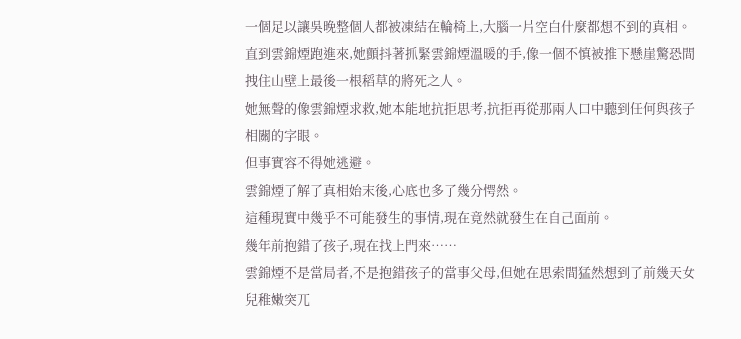一個足以讓吳晚整個人都被凍結在輪椅上,大腦一片空白什麼都想不到的真相。
直到雲錦煙跑進來,她顫抖著抓緊雲錦煙溫暖的手,像一個不慎被推下懸崖驚恐間拽住山壁上最後一根稻草的將死之人。
她無聲的像雲錦煙求救,她本能地抗拒思考,抗拒再從那兩人口中聽到任何與孩子相關的字眼。
但事實容不得她逃避。
雲錦煙了解了真相始末後,心底也多了幾分愕然。
這種現實中幾乎不可能發生的事情,現在竟然就發生在自己面前。
幾年前抱錯了孩子,現在找上門來……
雲錦煙不是當局者,不是抱錯孩子的當事父母,但她在思索間猛然想到了前幾天女兒稚嫩突兀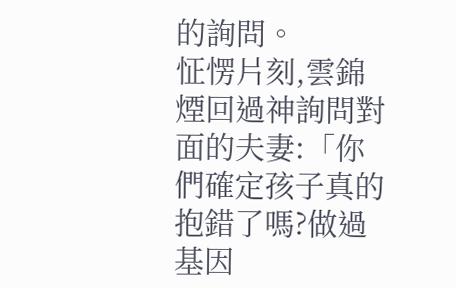的詢問。
怔愣片刻,雲錦煙回過神詢問對面的夫妻:「你們確定孩子真的抱錯了嗎?做過基因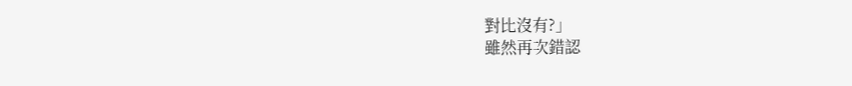對比沒有?」
雖然再次錯認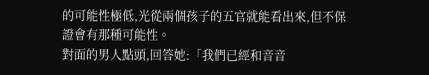的可能性極低,光從兩個孩子的五官就能看出來,但不保證會有那種可能性。
對面的男人點頭,回答她:「我們已經和音音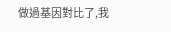做過基因對比了,我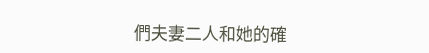們夫妻二人和她的確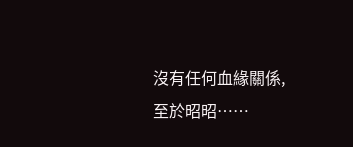沒有任何血緣關係,至於昭昭……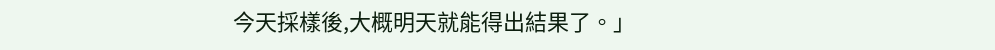今天採樣後,大概明天就能得出結果了。」